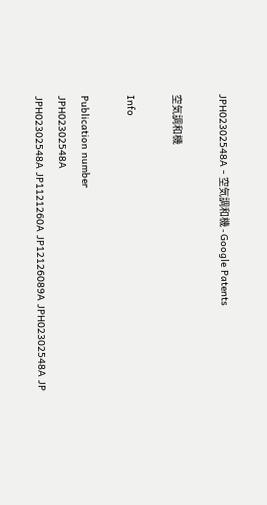JPH02302548A - 空気調和機 - Google Patents

空気調和機

Info

Publication number
JPH02302548A
JPH02302548A JP1121260A JP12126089A JPH02302548A JP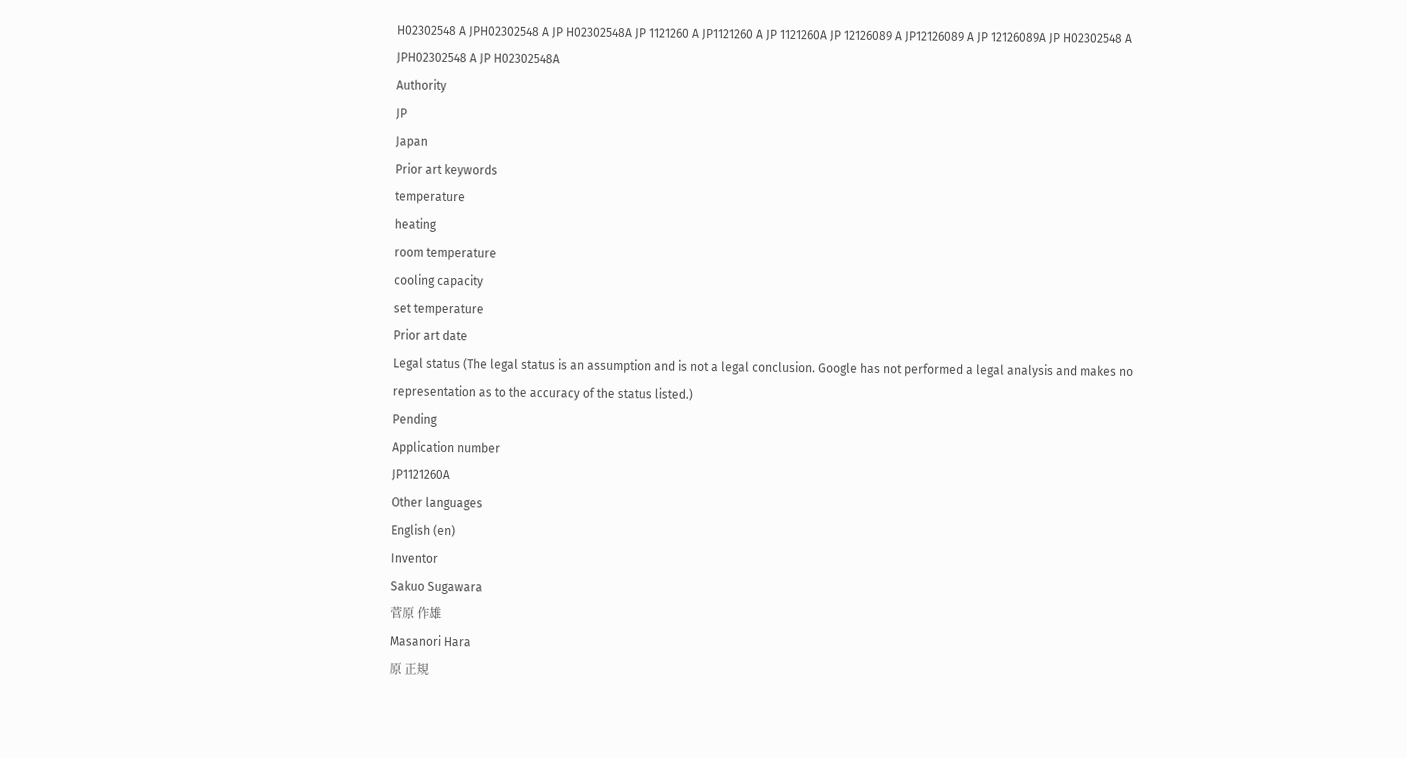H02302548 A JPH02302548 A JP H02302548A JP 1121260 A JP1121260 A JP 1121260A JP 12126089 A JP12126089 A JP 12126089A JP H02302548 A JPH02302548 A JP H02302548A
Authority
JP
Japan
Prior art keywords
temperature
heating
room temperature
cooling capacity
set temperature
Prior art date
Legal status (The legal status is an assumption and is not a legal conclusion. Google has not performed a legal analysis and makes no representation as to the accuracy of the status listed.)
Pending
Application number
JP1121260A
Other languages
English (en)
Inventor
Sakuo Sugawara
菅原 作雄
Masanori Hara
原 正規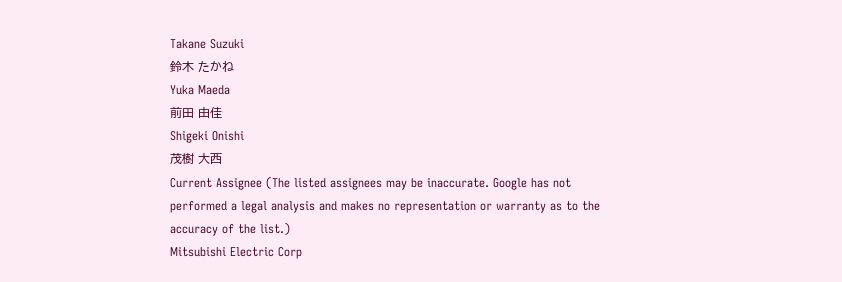Takane Suzuki
鈴木 たかね
Yuka Maeda
前田 由佳
Shigeki Onishi
茂樹 大西
Current Assignee (The listed assignees may be inaccurate. Google has not performed a legal analysis and makes no representation or warranty as to the accuracy of the list.)
Mitsubishi Electric Corp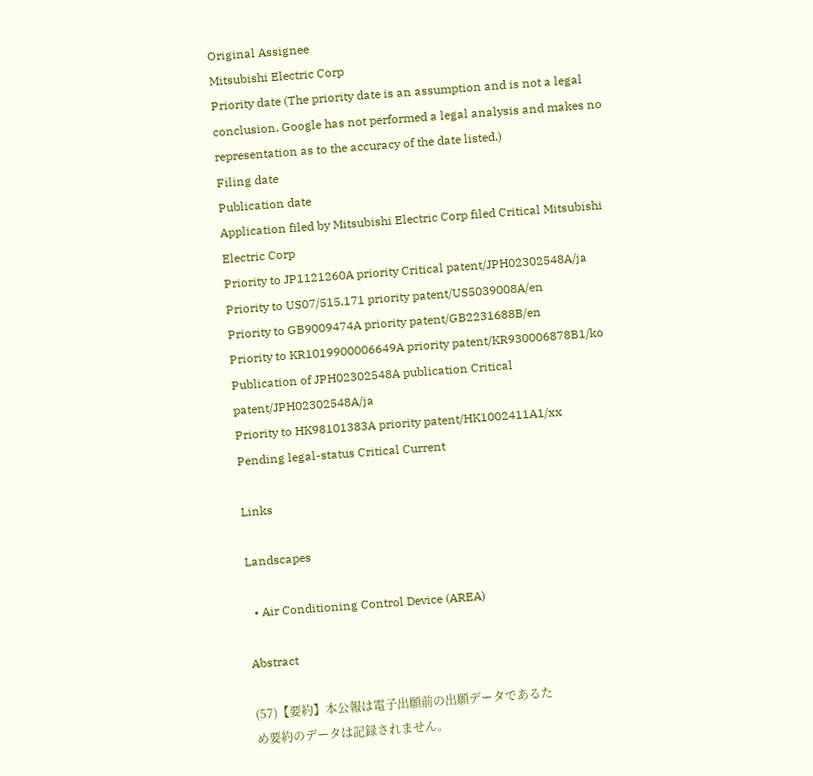Original Assignee
Mitsubishi Electric Corp
Priority date (The priority date is an assumption and is not a legal conclusion. Google has not performed a legal analysis and makes no representation as to the accuracy of the date listed.)
Filing date
Publication date
Application filed by Mitsubishi Electric Corp filed Critical Mitsubishi Electric Corp
Priority to JP1121260A priority Critical patent/JPH02302548A/ja
Priority to US07/515,171 priority patent/US5039008A/en
Priority to GB9009474A priority patent/GB2231688B/en
Priority to KR1019900006649A priority patent/KR930006878B1/ko
Publication of JPH02302548A publication Critical patent/JPH02302548A/ja
Priority to HK98101383A priority patent/HK1002411A1/xx
Pending legal-status Critical Current

Links

Landscapes

  • Air Conditioning Control Device (AREA)

Abstract

(57)【要約】本公報は電子出願前の出願データであるた
め要約のデータは記録されません。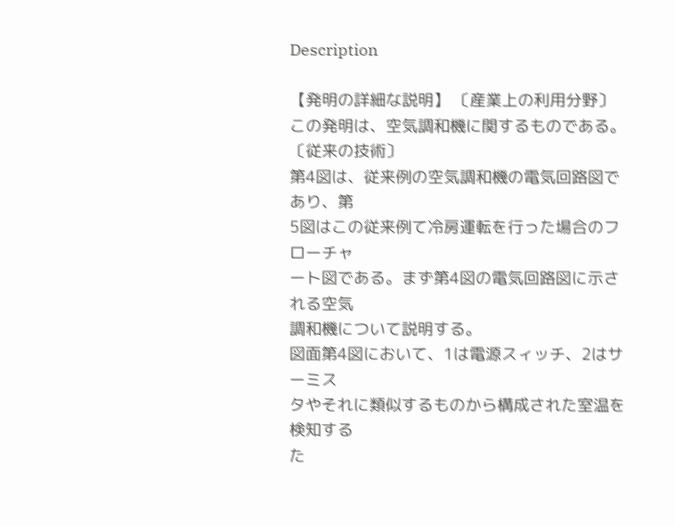Description

【発明の詳細な説明】 〔産業上の利用分野〕 この発明は、空気調和機に関するものである。
〔従来の技術〕
第4図は、従来例の空気調和機の電気回路図であり、第
5図はこの従来例て冷房運転を行った場合のフローチャ
ート図である。まず第4図の電気回路図に示される空気
調和機について説明する。
図面第4図において、1は電源スィッチ、2はサーミス
タやそれに類似するものから構成された室温を検知する
た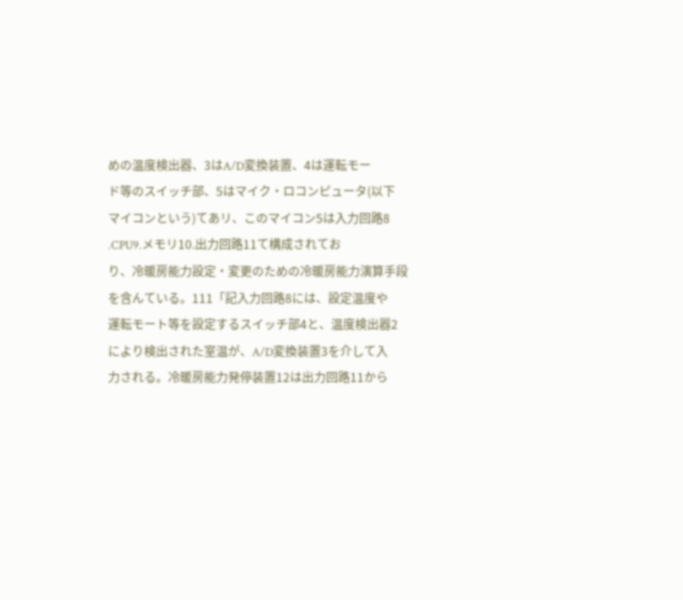めの温度検出器、3はA/D変換装置、4は運転モー
ド等のスイッチ部、5はマイク・ロコンピュータ(以下
マイコンという)てあリ、このマイコン5は入力回路8
.CPU9.メモリ10.出力回路11て構成されてお
り、冷暖房能力設定・変更のための冷暖房能力演算手段
を含んている。111「記入力回路8には、設定温度や
運転モート等を設定するスイッチ部4と、温度検出器2
により検出された室温が、A/D変換装置3を介して入
力される。冷暖房能力発停装置12は出力回路11から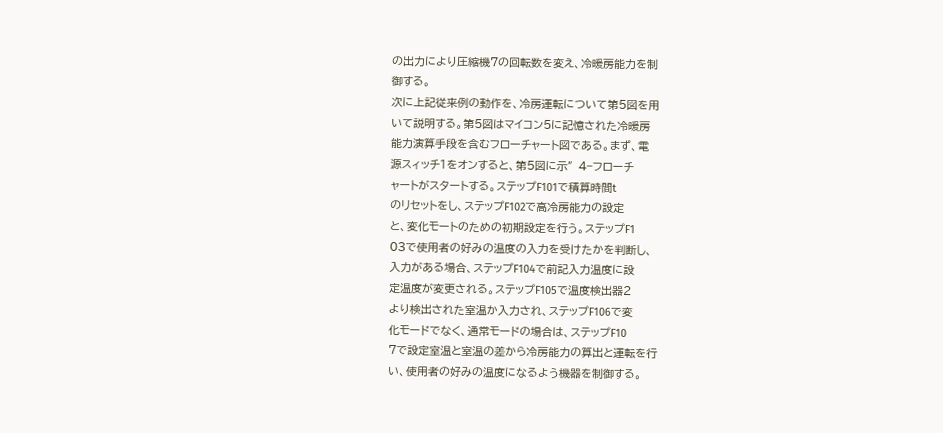の出力により圧縮機7の回転数を変え、冷暖房能力を制
御する。
次に上記従来例の動作を、冷房運転について第5図を用
いて説明する。第5図はマイコン5に記憶された冷暖房
能力演算手段を含むフローチャート図である。まず、電
源スィッチ1をオンすると、第5図に示″4−フローチ
ャートがスタートする。ステップF101で積算時間t
のリセットをし、ステップF102で高冷房能力の設定
と、変化モートのための初期設定を行う。ステップF1
03で使用者の好みの温度の入力を受けたかを判断し、
入力がある場合、ステップF104で前記入力温度に設
定温度が変更される。ステップF105で温度検出器2
より検出された室温か入力され、ステップF106で変
化モードでなく、通常モードの場合は、ステップF10
7で設定室温と室温の差から冷房能力の算出と運転を行
い、使用者の好みの温度になるよう機器を制御する。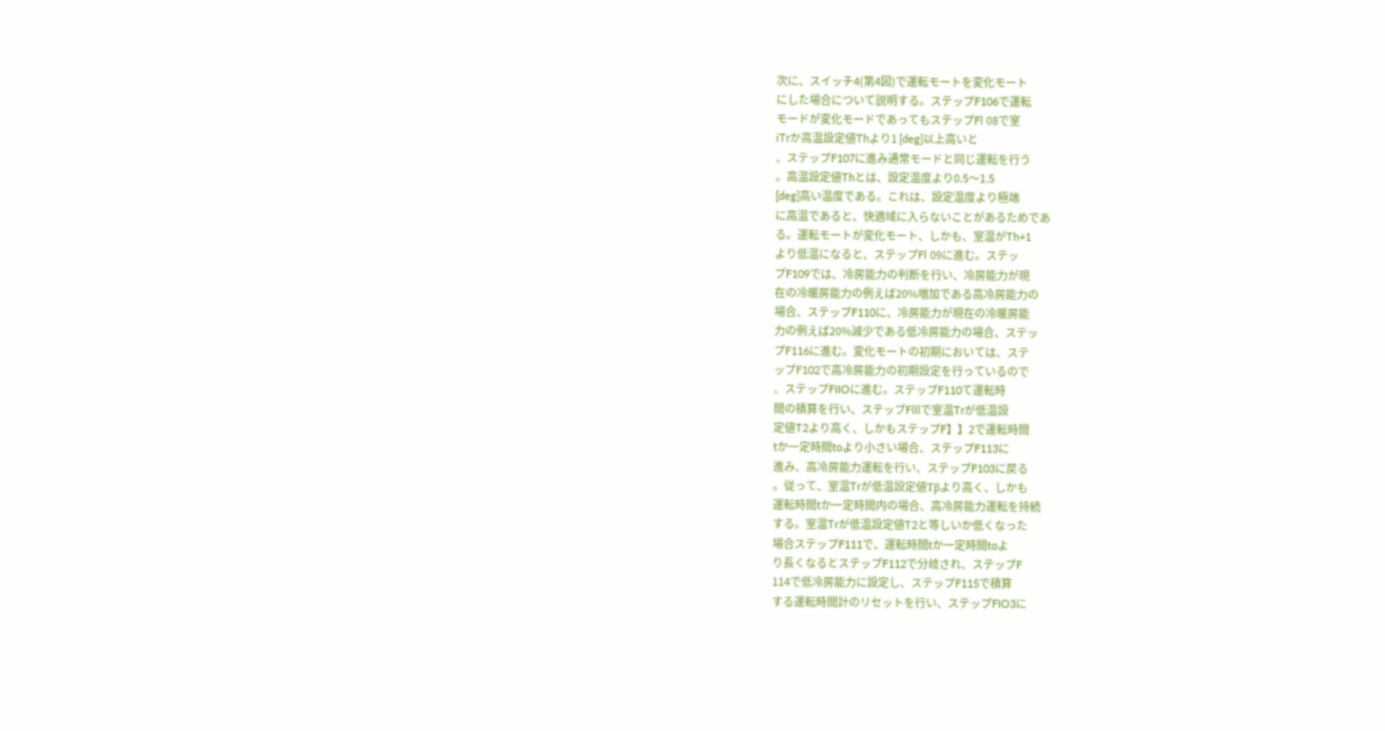次に、スイッチ4(第4図)で運転モートを変化モート
にした場合について説明する。ステップF106で運転
モードが変化モードであってもステップFl 08で室
iTrか高温設定値Thより1 [deg]以上高いと
、ステップF107に進み通常モードと同じ運転を行う
。高温設定値Thとは、設定温度より0.5〜1.5
[deg]高い温度である。これは、設定温度より極端
に高温であると、快適域に入らないことがあるためであ
る。運転モートが変化モート、しかも、室温がTh+1
より低温になると、ステップFl 09に進む。ステッ
プF109では、冷房能力の判断を行い、冷房能力が現
在の冷暖房能力の例えば20%増加である高冷房能力の
場合、ステップF110に、冷房能力が現在の冷暖房能
力の例えば20%減少である低冷房能力の場合、ステッ
プF116に進む。変化モートの初期においては、ステ
ップF102で高冷房能力の初期設定を行っているので
、ステップFIIOに進む。ステップF110て運転時
間の積算を行い、ステップFlllで室温Trが低温設
定値T2より高く、しかもステップF】】2で運転時間
tか一定時間toより小さい場合、ステップF113に
進み、高冷房能力運転を行い、ステップF103に戻る
。従って、室温Trが低温設定値Tβより高く、しかも
運転時間tか一定時間内の場合、高冷房能力運転を持続
する。室温Trが低温設定値T2と等しいか低くなった
場合ステップF111で、運転時間tか一定時間toよ
り長くなるとステップF112で分岐され、ステップF
114で低冷房能力に設定し、ステップF115で積算
する運転時間計のリセットを行い、ステップFIO3に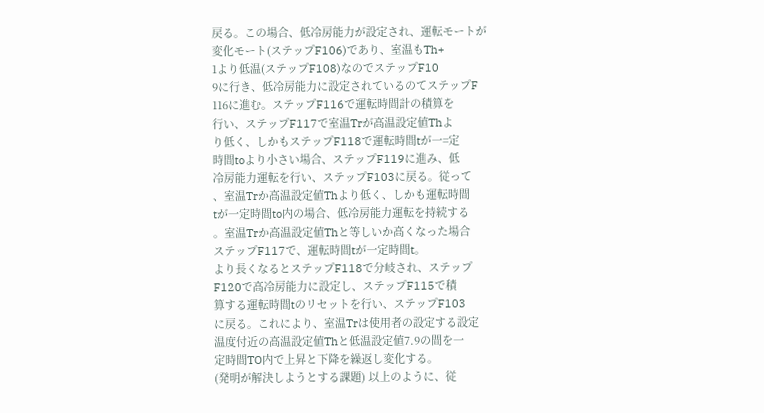戻る。この場合、低冷房能力が設定され、運転モートが
変化モート(ステップF106)であり、室温もTh+
1より低温(ステップF108)なのでステップF10
9に行き、低冷房能力に設定されているのてステップF
116に進む。ステップF116で運転時間計の積算を
行い、ステップF117で室温Trが高温設定値Thよ
り低く、しかもステップF118で運転時間tが一=定
時間toより小さい場合、ステップF119に進み、低
冷房能力運転を行い、ステップF103に戻る。従って
、室温Trか高温設定値Thより低く、しかも運転時間
tが一定時間to内の場合、低冷房能力運転を持続する
。室温Trか高温設定値Thと等しいか高くなった場合
ステップF117で、運転時間tが一定時間t。
より長くなるとステップF118で分岐され、ステップ
F120で高冷房能力に設定し、ステップF115で積
算する運転時間tのリセットを行い、ステップF103
に戻る。これにより、室温Trは使用者の設定する設定
温度付近の高温設定値Thと低温設定値7.9の間を一
定時間TO内で上昇と下降を繰返し変化する。
(発明が解決しようとする課題) 以上のように、従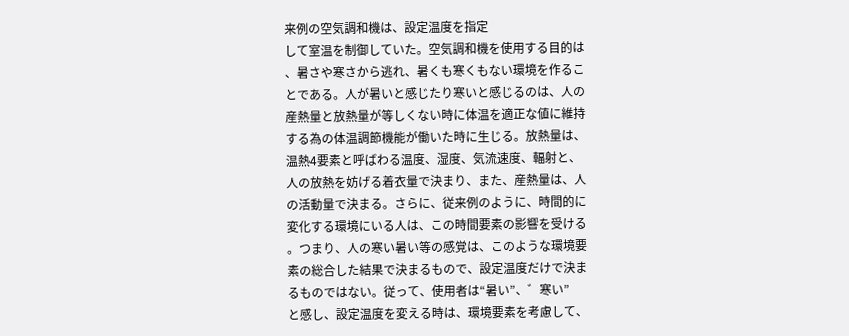来例の空気調和機は、設定温度を指定
して室温を制御していた。空気調和機を使用する目的は
、暑さや寒さから逃れ、暑くも寒くもない環境を作るこ
とである。人が暑いと感じたり寒いと感じるのは、人の
産熱量と放熱量が等しくない時に体温を適正な値に維持
する為の体温調節機能が働いた時に生じる。放熱量は、
温熱4要素と呼ばわる温度、湿度、気流速度、輻射と、
人の放熱を妨げる着衣量で決まり、また、産熱量は、人
の活動量で決まる。さらに、従来例のように、時間的に
変化する環境にいる人は、この時間要素の影響を受ける
。つまり、人の寒い暑い等の感覚は、このような環境要
素の総合した結果で決まるもので、設定温度だけで決ま
るものではない。従って、使用者は“暑い”、゛寒い”
と感し、設定温度を変える時は、環境要素を考慮して、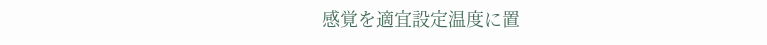感覚を適宜設定温度に置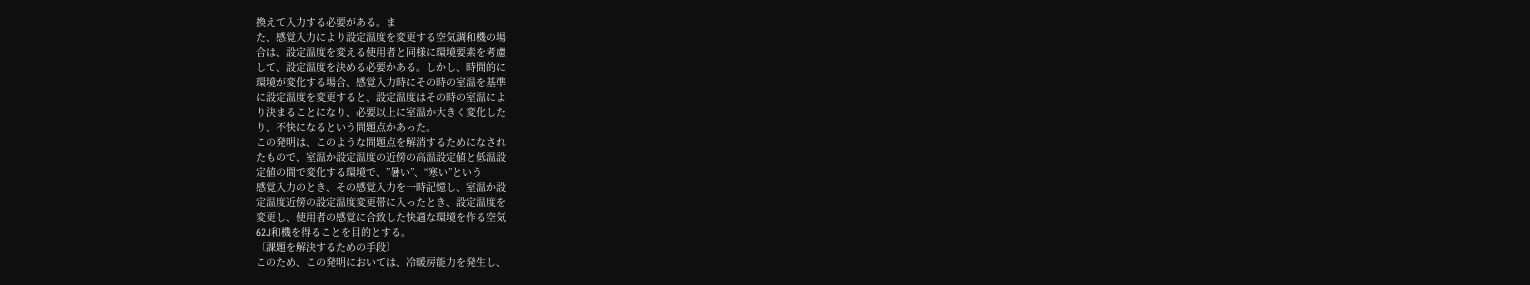換えて入力する必要がある。ま
た、感覚入力により設定温度を変更する空気調和機の場
合は、設定温度を変える使用者と同様に環境要素を考慮
して、設定温度を決める必要かある。しかし、時間的に
環境が変化する場合、感覚入力時にその時の室温を基準
に設定温度を変更すると、設定温度はその時の室温によ
り決まることになり、必要以上に室温か大きく変化した
り、不快になるという問題点かあった。
この発明は、このような問題点を解消するためになされ
たもので、室温か設定温度の近傍の高温設定値と低温設
定値の間で変化する環境で、”暑い”、“寒い”という
感覚入力のとき、その感覚入力を一時記憶し、室温か設
定温度近傍の設定温度変更帯に入ったとき、設定温度を
変更し、使用者の感覚に合致した快適な環境を作る空気
62J和機を得ることを目的とする。
〔課題を解決するための手段〕
このため、この発明においては、冷暖房能力を発生し、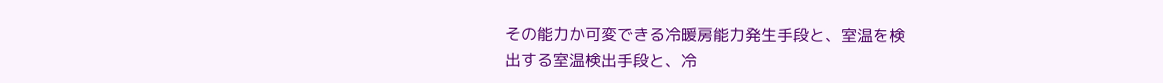その能力か可変できる冷暖房能力発生手段と、室温を検
出する室温検出手段と、冷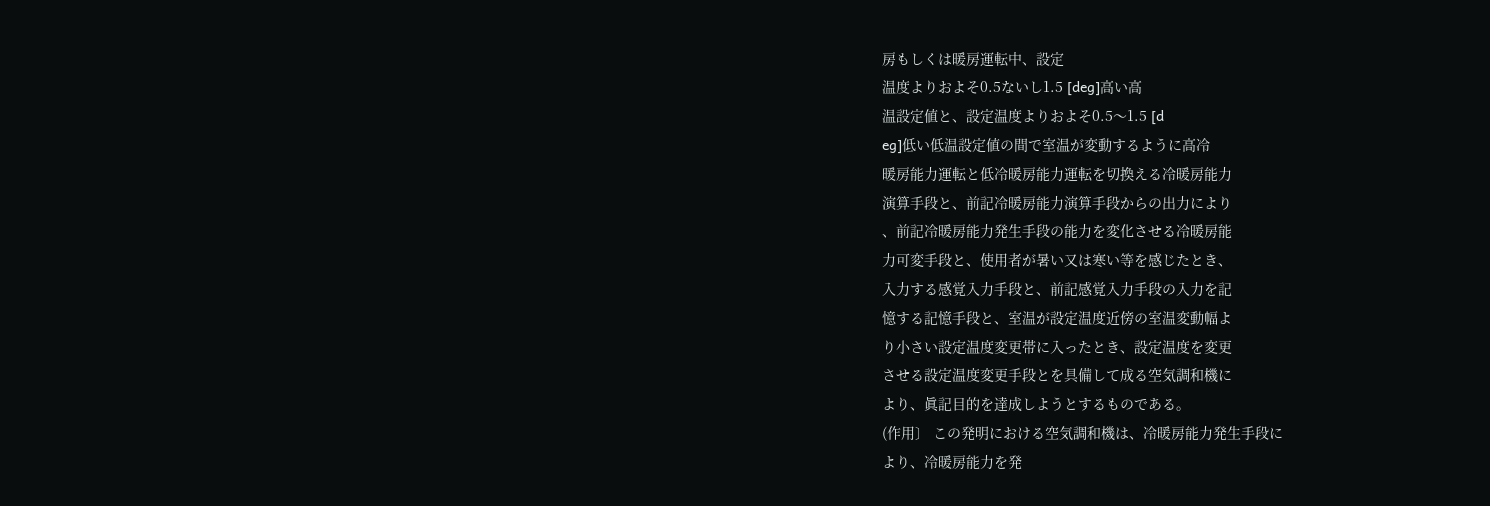房もしくは暖房運転中、設定
温度よりおよそ0.5ないし1.5 [deg]高い高
温設定値と、設定温度よりおよそ0.5〜1.5 [d
eg]低い低温設定値の間で室温が変動するように高冷
暖房能力運転と低冷暖房能力運転を切換える冷暖房能力
演算手段と、前記冷暖房能力演算手段からの出力により
、前記冷暖房能力発生手段の能力を変化させる冷暖房能
力可変手段と、使用者が暑い又は寒い等を感じたとき、
入力する感覚入力手段と、前記感覚入力手段の入力を記
憶する記憶手段と、室温が設定温度近傍の室温変動幅よ
り小さい設定温度変更帯に入ったとき、設定温度を変更
させる設定温度変更手段とを具備して成る空気調和機に
より、眞記目的を達成しようとするものである。
(作用〕 この発明における空気調和機は、冷暖房能力発生手段に
より、冷暖房能力を発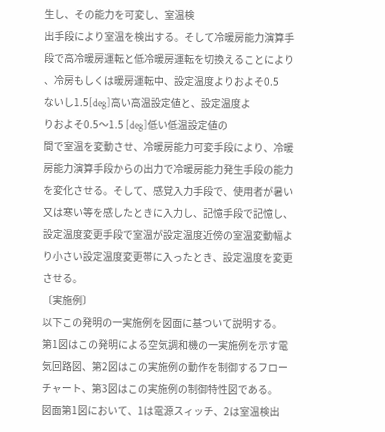生し、その能力を可変し、室温検
出手段により室温を検出する。そして冷暖房能力演算手
段で高冷暖房運転と低冷暖房運転を切換えることにより
、冷房もしくは暖房運転中、設定温度よりおよそ0.5
ないし1.5[deg]高い高温設定値と、設定温度よ
りおよそ0.5〜1.5 [deg]低い低温設定値の
間で室温を変動させ、冷暖房能力可変手段により、冷暖
房能力演算手段からの出力で冷暖房能力発生手段の能力
を変化させる。そして、感覚入力手段で、使用者が暑い
又は寒い等を感したときに入力し、記憶手段で記憶し、
設定温度変更手段で室温が設定温度近傍の室温変動幅よ
り小さい設定温度変更帯に入ったとき、設定温度を変更
させる。
〔実施例〕
以下この発明の一実施例を図面に基ついて説明する。
第1図はこの発明による空気調和機の一実施例を示す電
気回路図、第2図はこの実施例の動作を制御するフロー
チャート、第3図はこの実施例の制御特性図である。
図面第1図において、1は電源スィッチ、2は室温検出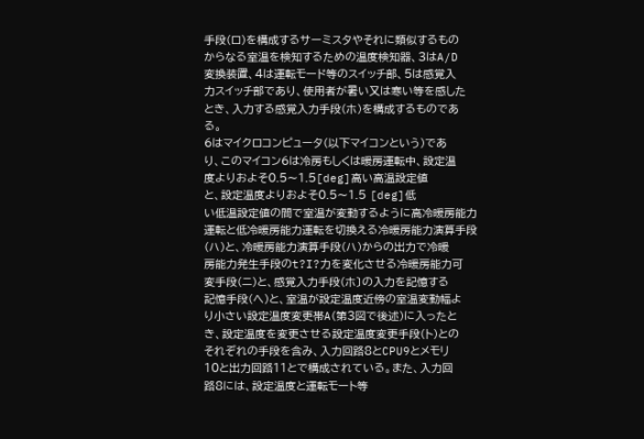手段(ロ)を構成するサーミスタやそれに類似するもの
からなる室温を検知するための温度検知器、3はA/D
変換装置、4は運転モード等のスイッチ部、5は感覚入
力スイッチ部であり、使用者が暑い又は寒い等を感した
とき、入力する感覚入力手段(ホ)を構成するものであ
る。
6はマイクロコンピュータ(以下マイコンという)であ
り、このマイコン6は冷房もしくは暖房運転中、設定温
度よりおよそ0.5〜1.5[deg]高い高温設定値
と、設定温度よりおよそ0.5〜1.5 [deg]低
い低温設定値の間で室温が変動するように高冷暖房能力
運転と低冷暖房能力運転を切換える冷暖房能力演算手段
(ハ)と、冷暖房能力演算手段(ハ)からの出力で冷暖
房能力発生手段のt?I?力を変化させる冷暖房能力可
変手段(ニ)と、感覚入力手段(ホ〕の入力を記憶する
記憶手段(へ)と、室温が設定温度近傍の室温変動幅よ
り小さい設定温度変更帯A(第3図で後述)に入ったと
き、設定温度を変更させる設定温度変更手段(ト)との
それぞれの手段を含み、入力回路8とCPU9とメモリ
10と出力回路11とで構成されている。また、入力回
路8には、設定温度と運転モート等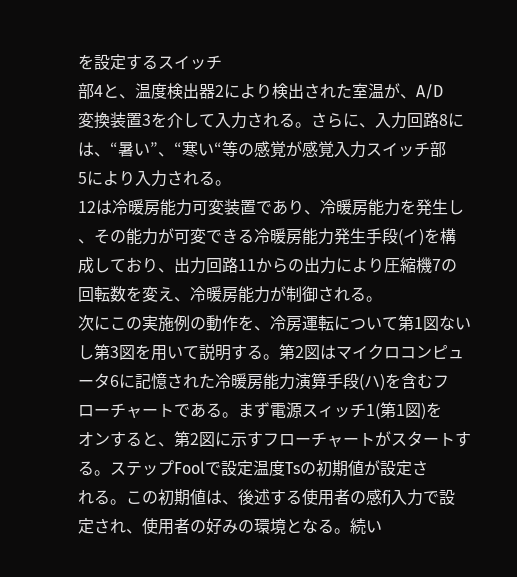を設定するスイッチ
部4と、温度検出器2により検出された室温が、A/D
変換装置3を介して入力される。さらに、入力回路8に
は、“暑い”、“寒い“等の感覚が感覚入力スイッチ部
5により入力される。
12は冷暖房能力可変装置であり、冷暖房能力を発生し
、その能力が可変できる冷暖房能力発生手段(イ)を構
成しており、出力回路11からの出力により圧縮機7の
回転数を変え、冷暖房能力が制御される。
次にこの実施例の動作を、冷房運転について第1図ない
し第3図を用いて説明する。第2図はマイクロコンピュ
ータ6に記憶された冷暖房能力演算手段(ハ)を含むフ
ローチャートである。まず電源スィッチ1(第1図)を
オンすると、第2図に示すフローチャートがスタートす
る。ステップFoolで設定温度Tsの初期値が設定さ
れる。この初期値は、後述する使用者の感fj入力で設
定され、使用者の好みの環境となる。続い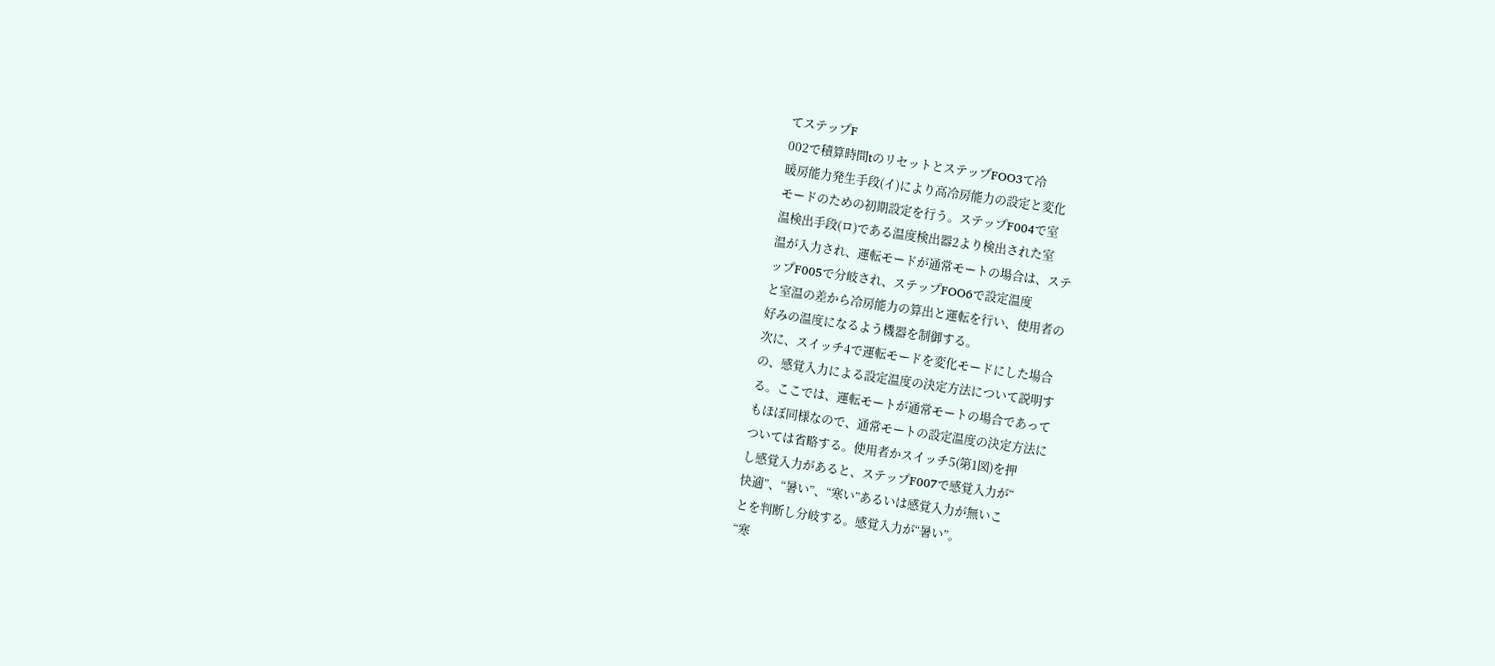てステップF
002で積算時間tのリセットとステップFOO3て冷
暖房能力発生手段(イ)により高冷房能力の設定と変化
モードのための初期設定を行う。ステップF004で室
温検出手段(ロ)である温度検出器2より検出された室
温が入力され、運転モードが通常モートの場合は、ステ
ップF005で分岐され、ステップFOO6で設定温度
と室温の差から冷房能力の算出と運転を行い、使用者の
好みの温度になるよう機器を制御する。
次に、スイッチ4で運転モードを変化モードにした場合
の、感覚入力による設定温度の決定方法について説明す
る。ここでは、運転モートが通常モートの場合であって
もほぼ同様なので、通常モートの設定温度の決定方法に
ついては省略する。使用者かスイッチ5(第1図)を押
し感覚入力があると、ステップF007で感覚入力が“
快適”、“暑い”、“寒い”あるいは感覚入力が無いこ
とを判断し分岐する。感覚入力が“暑い”。
“寒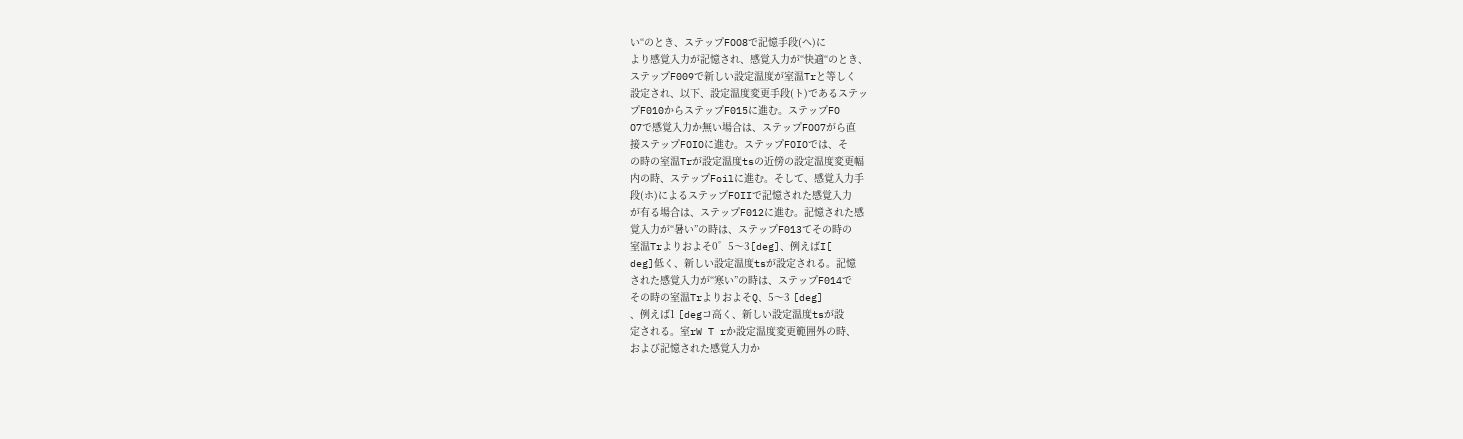い“のとき、ステップFOO8で記憶手段(へ)に
より感覚入力が記憶され、感覚入力が“快適“のとき、
ステップF009で新しい設定温度が室温Trと等しく
設定され、以下、設定温度変更手段(ト)であるステッ
プF010からステップF015に進む。ステップFO
O7で感覚入力か無い場合は、ステップFOO7がら直
接ステップFOIOに進む。ステップFOIOでは、そ
の時の室温Trが設定温度tsの近傍の設定温度変更幅
内の時、ステップFoilに進む。そして、感覚入力手
段(ホ)によるステップFOIIで記憶された感覚入力
が有る場合は、ステップF012に進む。記憶された感
覚入力が“暑い”の時は、ステップF013てその時の
室温Trよりおよそ0゜5〜3[deg]、例えばI[
deg]低く、新しい設定温度tsが設定される。記憶
された感覚入力が“寒い”の時は、ステップF014で
その時の室温TrよりおよそQ、5〜3 [deg]
、例えば1 [degコ高く、新しい設定温度tsが設
定される。室rW T rか設定温度変更範囲外の時、
および記憶された感覚入力か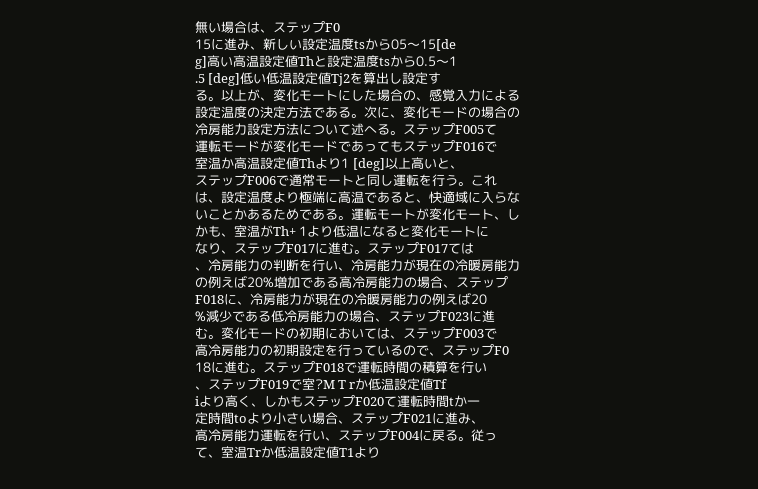無い場合は、ステップF0
15に進み、新しい設定温度tsから05〜15[de
g]高い高温設定値Thと設定温度tsから0.5〜1
.5 [deg]低い低温設定値Tj2を算出し設定す
る。以上が、変化モートにした場合の、感覚入力による
設定温度の決定方法である。次に、変化モードの場合の
冷房能力設定方法について述へる。ステップF005て
運転モードが変化モードであってもステップF016で
室温か高温設定値Thより1 [deg]以上高いと、
ステップF006で通常モートと同し運転を行う。これ
は、設定温度より極端に高温であると、快適域に入らな
いことかあるためである。運転モートが変化モート、し
かも、室温がTh+ 1より低温になると変化モートに
なり、ステップF017に進む。ステップF017ては
、冷房能力の判断を行い、冷房能力が現在の冷暖房能力
の例えば20%増加である高冷房能力の場合、ステップ
F018に、冷房能力が現在の冷暖房能力の例えば20
%減少である低冷房能力の場合、ステップF023に進
む。変化モードの初期においては、ステップF003で
高冷房能力の初期設定を行っているので、ステップF0
18に進む。ステップF018で運転時間の積算を行い
、ステップF019で室?M T rか低温設定値Tf
iより高く、しかもステップF020て運転時間tか一
定時間toより小さい場合、ステップF021に進み、
高冷房能力運転を行い、ステップF004に戻る。従っ
て、室温Trか低温設定値T1より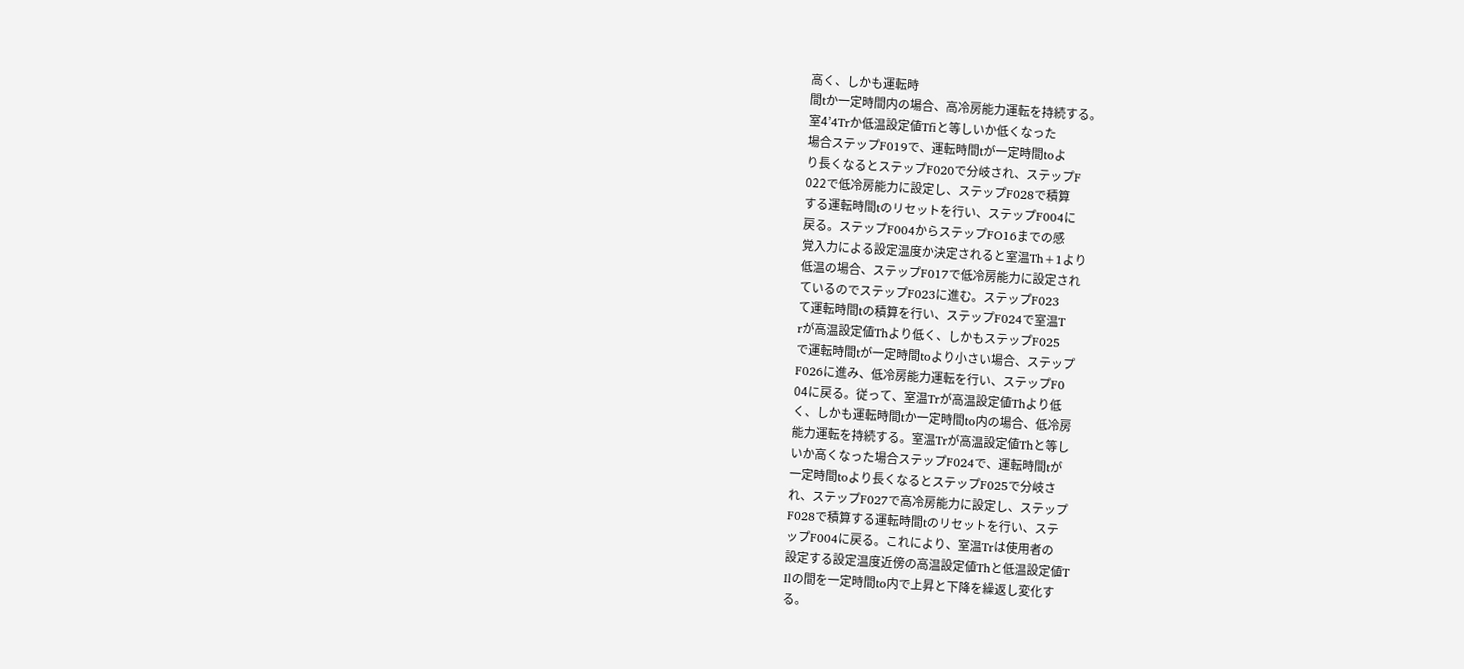高く、しかも運転時
間tか一定時間内の場合、高冷房能力運転を持続する。
室4’4Trか低温設定値Tfiと等しいか低くなった
場合ステップF019で、運転時間tが一定時間toよ
り長くなるとステップF020で分岐され、ステップF
022で低冷房能力に設定し、ステップF028で積算
する運転時間tのリセットを行い、ステップF004に
戻る。ステップF004からステップFO16までの感
覚入力による設定温度か決定されると室温Th+1より
低温の場合、ステップF017で低冷房能力に設定され
ているのでステップF023に進む。ステップF023
て運転時間tの積算を行い、ステップF024で室温T
rが高温設定値Thより低く、しかもステップF025
で運転時間tが一定時間toより小さい場合、ステップ
F026に進み、低冷房能力運転を行い、ステップF0
04に戻る。従って、室温Trが高温設定値Thより低
く、しかも運転時間tか一定時間to内の場合、低冷房
能力運転を持続する。室温Trが高温設定値Thと等し
いか高くなった場合ステップF024で、運転時間tが
一定時間toより長くなるとステップF025で分岐さ
れ、ステップF027で高冷房能力に設定し、ステップ
F028で積算する運転時間tのリセットを行い、ステ
ップF004に戻る。これにより、室温Trは使用者の
設定する設定温度近傍の高温設定値Thと低温設定値T
Ilの間を一定時間to内で上昇と下降を繰返し変化す
る。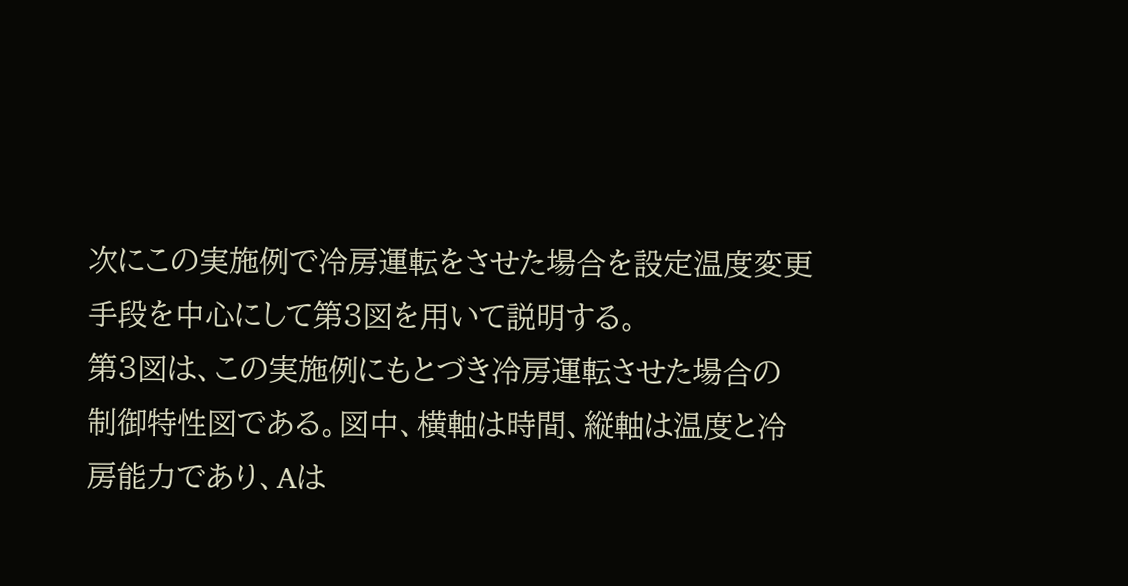次にこの実施例で冷房運転をさせた場合を設定温度変更
手段を中心にして第3図を用いて説明する。
第3図は、この実施例にもとづき冷房運転させた場合の
制御特性図である。図中、横軸は時間、縦軸は温度と冷
房能力であり、Aは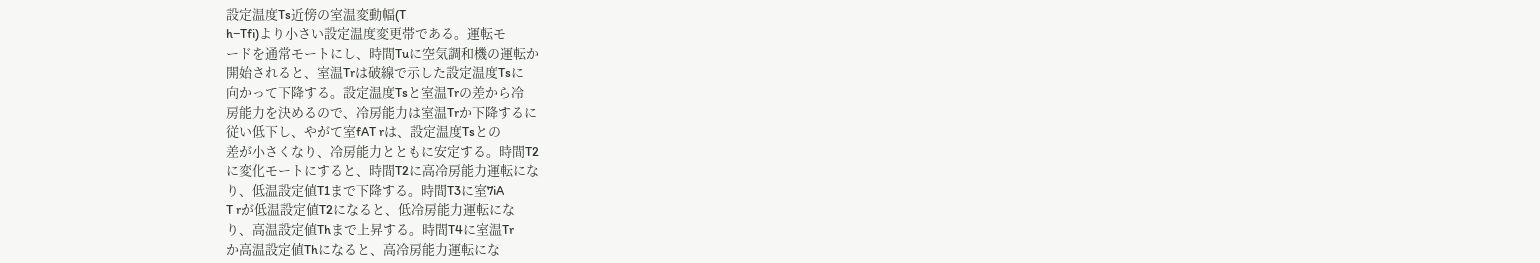設定温度Ts近傍の室温変動幅(T
h−Tfi)より小さい設定温度変更帯である。運転モ
ードを通常モートにし、時間Tuに空気調和機の運転か
開始されると、室温Trは破線で示した設定温度Tsに
向かって下降する。設定温度Tsと室温Trの差から冷
房能力を決めるので、冷房能力は室温Trか下降するに
従い低下し、やがて室fAT rは、設定温度Tsとの
差が小さくなり、冷房能力とともに安定する。時間T2
に変化モートにすると、時間T2に高冷房能力運転にな
り、低温設定値T1まで下降する。時間T3に室7iA
T rが低温設定値T2になると、低冷房能力運転にな
り、高温設定値Thまで上昇する。時間T4に室温Tr
か高温設定値Thになると、高冷房能力運転にな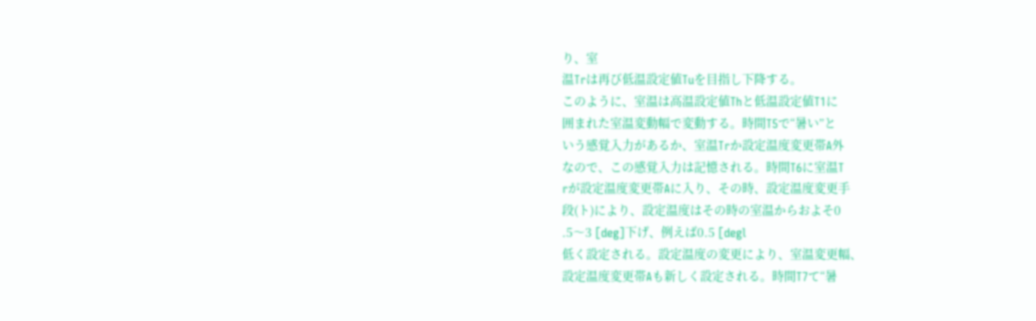り、室
温Trは再び低温設定値Tuを目指し下降する。
このように、室温は高温設定値Thと低温設定値T1に
囲まれた室温変動幅で変動する。時間T5で“暑い”と
いう感覚入力があるか、室温Trか設定温度変更帯A外
なので、この感覚入力は記憶される。時間T6に室温T
rが設定温度変更帯Aに入り、その時、設定温度変更手
段(ト)により、設定温度はその時の室温からおよそ0
.5〜3 [deg]下げ、例えば0.5 [degl
低く設定される。設定温度の変更により、室温変更幅、
設定温度変更帯Aも新しく設定される。時間T7て“暑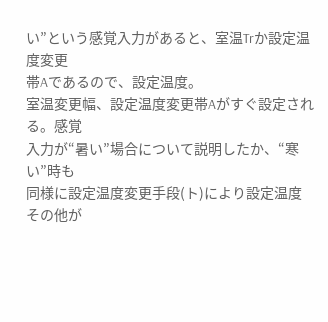い”という感覚入力があると、室温Trか設定温度変更
帯Aであるので、設定温度。
室温変更幅、設定温度変更帯Aがすぐ設定される。感覚
入力が“暑い”場合について説明したか、“寒い”時も
同様に設定温度変更手段(ト)により設定温度その他が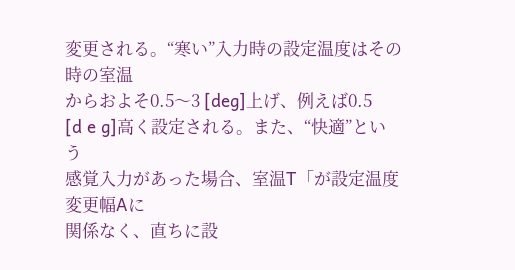変更される。“寒い”入力時の設定温度はその時の室温
からおよそ0.5〜3 [deg]上げ、例えば0.5
[d e g]高く設定される。また、“快適”という
感覚入力があった場合、室温T「が設定温度変更幅Aに
関係なく、直ちに設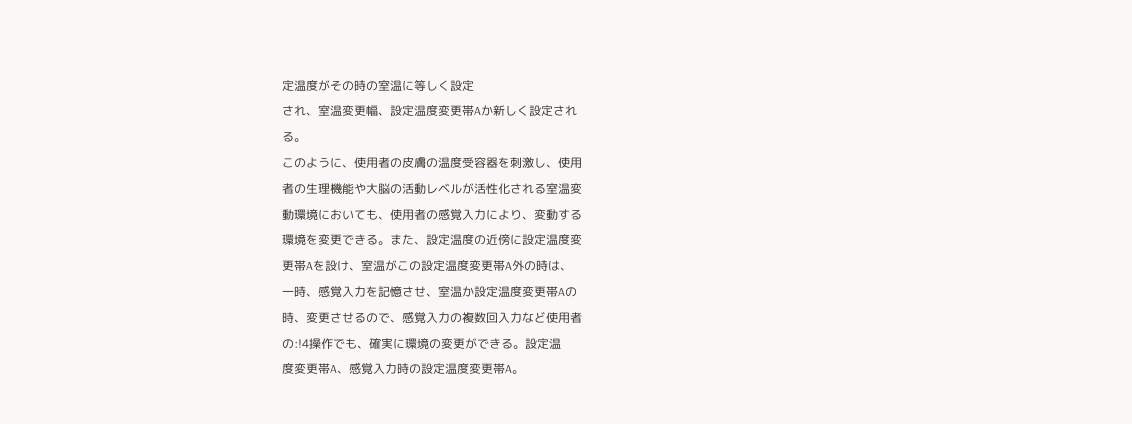定温度がその時の室温に等しく設定
され、室温変更幅、設定温度変更帯Aか新しく設定され
る。
このように、使用者の皮膚の温度受容器を刺激し、使用
者の生理機能や大脳の活動レベルが活性化される室温変
動環境においても、使用者の感覚入力により、変動する
環境を変更できる。また、設定温度の近傍に設定温度変
更帯Aを設け、室温がこの設定温度変更帯A外の時は、
一時、感覚入力を記憶させ、室温か設定温度変更帯Aの
時、変更させるので、感覚入力の複数回入力など使用者
の:!4操作でも、確実に環境の変更ができる。設定温
度変更帯A、感覚入力時の設定温度変更帯A。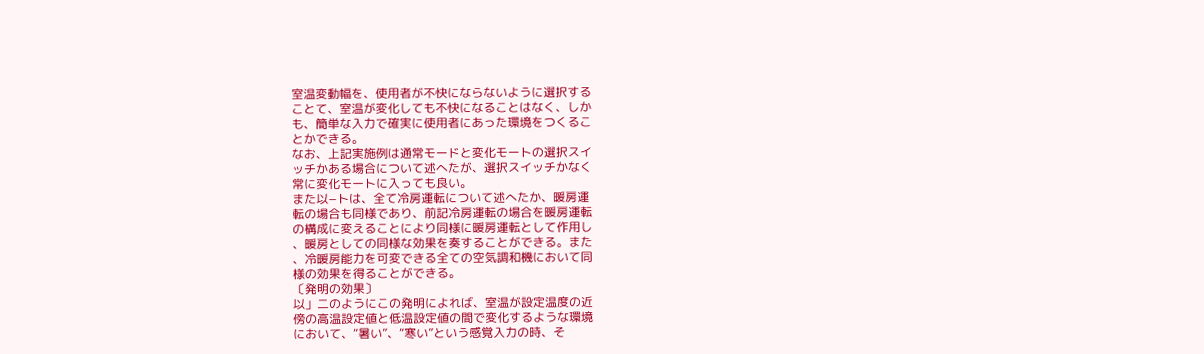室温変動幅を、使用者が不快にならないように選択する
ことて、室温が変化しても不快になることはなく、しか
も、簡単な入力で確実に使用者にあった環境をつくるこ
とかできる。
なお、上記実施例は通常モードと変化モートの選択スイ
ッチかある場合について述へたが、選択スイッチかなく
常に変化モートに入っても良い。
また以−トは、全て冷房運転について述へたか、暖房運
転の場合も同様であり、前記冷房運転の場合を暖房運転
の構成に変えることにより同様に暖房運転として作用し
、暖房としての同様な効果を奏することができる。また
、冷暖房能力を可変できる全ての空気調和機において同
様の効果を得ることができる。
〔発明の効果〕
以」二のようにこの発明によれば、室温が設定温度の近
傍の高温設定値と低温設定値の間で変化するような環境
において、“暑い”、“寒い”という感覚入力の時、そ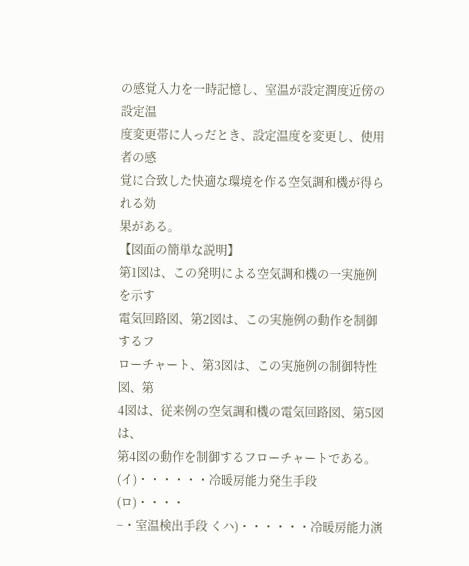の感覚入力を一時記憶し、室温が設定潤度近傍の設定温
度変更帯に人っだとき、設定温度を変更し、使用者の感
覚に合致した快適な環境を作る空気調和機が得られる効
果がある。
【図面の簡単な説明】
第1図は、この発明による空気調和機の一実施例を示す
電気回路図、第2図は、この実施例の動作を制御するフ
ローチャート、第3図は、この実施例の制御特性図、第
4図は、従来例の空気調和機の電気回路図、第5図は、
第4図の動作を制御するフローチャートである。 (イ)・・・・・・冷暖房能力発生手段(ロ)・・・・
−・室温検出手段 くハ)・・・・・・冷暖房能力演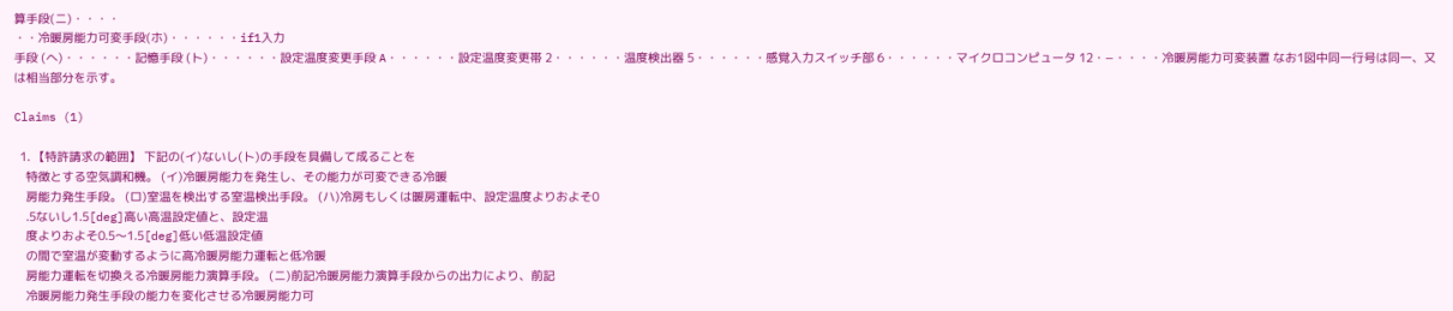算手段(ニ)・・・・
・・冷暖房能力可変手段(ホ)・・・・・・if1入力
手段 (へ)・・・・・・記憶手段 (ト)・・・・・・設定温度変更手段 A・・・・・・設定温度変更帯 2・・・・・・温度検出器 5・・・・・・感覚入力スイッチ部 6・・・・・・マイクロコンピュータ 12・−・・・・冷暖房能力可変装置 なお1図中同一行号は同一、又は相当部分を示す。

Claims (1)

  1. 【特許請求の範囲】 下記の(イ)ないし(ト)の手段を具備して成ることを
    特徴とする空気調和機。 (イ)冷暖房能力を発生し、その能力が可変できる冷暖
    房能力発生手段。 (ロ)室温を検出する室温検出手段。 (ハ)冷房もしくは暖房運転中、設定温度よりおよそ0
    .5ないし1.5[deg]高い高温設定値と、設定温
    度よりおよそ0.5〜1.5[deg]低い低温設定値
    の間で室温が変動するように高冷暖房能力運転と低冷暖
    房能力運転を切換える冷暖房能力演算手段。 (ニ)前記冷暖房能力演算手段からの出力により、前記
    冷暖房能力発生手段の能力を変化させる冷暖房能力可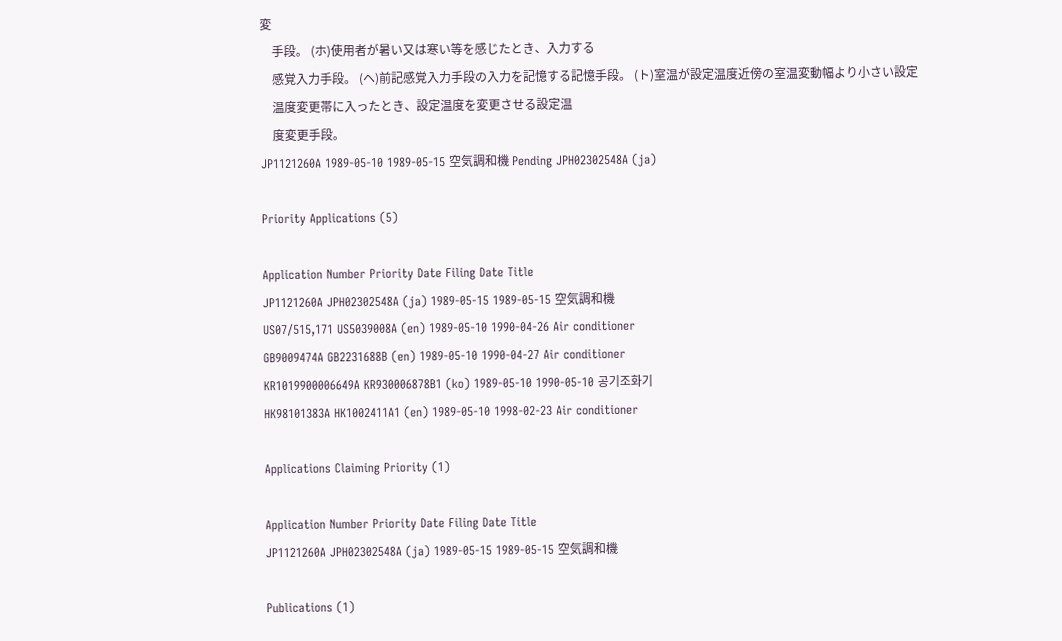変
    手段。 (ホ)使用者が暑い又は寒い等を感じたとき、入力する
    感覚入力手段。 (ヘ)前記感覚入力手段の入力を記憶する記憶手段。 (ト)室温が設定温度近傍の室温変動幅より小さい設定
    温度変更帯に入ったとき、設定温度を変更させる設定温
    度変更手段。
JP1121260A 1989-05-10 1989-05-15 空気調和機 Pending JPH02302548A (ja)

Priority Applications (5)

Application Number Priority Date Filing Date Title
JP1121260A JPH02302548A (ja) 1989-05-15 1989-05-15 空気調和機
US07/515,171 US5039008A (en) 1989-05-10 1990-04-26 Air conditioner
GB9009474A GB2231688B (en) 1989-05-10 1990-04-27 Air conditioner
KR1019900006649A KR930006878B1 (ko) 1989-05-10 1990-05-10 공기조화기
HK98101383A HK1002411A1 (en) 1989-05-10 1998-02-23 Air conditioner

Applications Claiming Priority (1)

Application Number Priority Date Filing Date Title
JP1121260A JPH02302548A (ja) 1989-05-15 1989-05-15 空気調和機

Publications (1)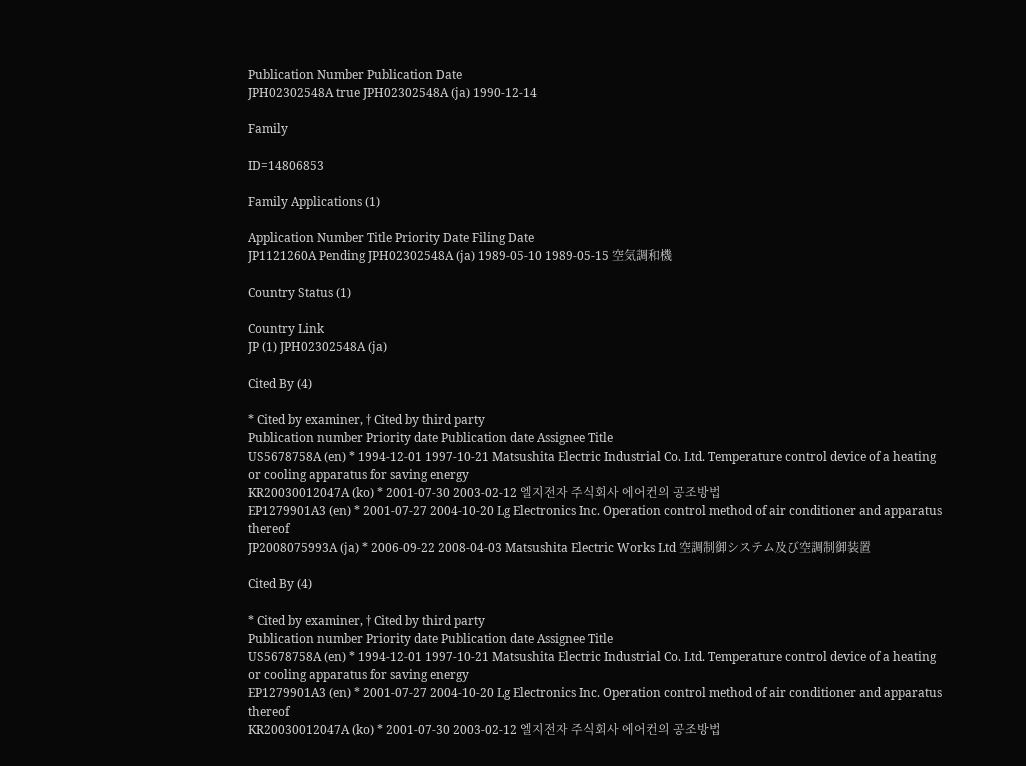Publication Number Publication Date
JPH02302548A true JPH02302548A (ja) 1990-12-14

Family

ID=14806853

Family Applications (1)

Application Number Title Priority Date Filing Date
JP1121260A Pending JPH02302548A (ja) 1989-05-10 1989-05-15 空気調和機

Country Status (1)

Country Link
JP (1) JPH02302548A (ja)

Cited By (4)

* Cited by examiner, † Cited by third party
Publication number Priority date Publication date Assignee Title
US5678758A (en) * 1994-12-01 1997-10-21 Matsushita Electric Industrial Co. Ltd. Temperature control device of a heating or cooling apparatus for saving energy
KR20030012047A (ko) * 2001-07-30 2003-02-12 엘지전자 주식회사 에어컨의 공조방법
EP1279901A3 (en) * 2001-07-27 2004-10-20 Lg Electronics Inc. Operation control method of air conditioner and apparatus thereof
JP2008075993A (ja) * 2006-09-22 2008-04-03 Matsushita Electric Works Ltd 空調制御システム及び空調制御装置

Cited By (4)

* Cited by examiner, † Cited by third party
Publication number Priority date Publication date Assignee Title
US5678758A (en) * 1994-12-01 1997-10-21 Matsushita Electric Industrial Co. Ltd. Temperature control device of a heating or cooling apparatus for saving energy
EP1279901A3 (en) * 2001-07-27 2004-10-20 Lg Electronics Inc. Operation control method of air conditioner and apparatus thereof
KR20030012047A (ko) * 2001-07-30 2003-02-12 엘지전자 주식회사 에어컨의 공조방법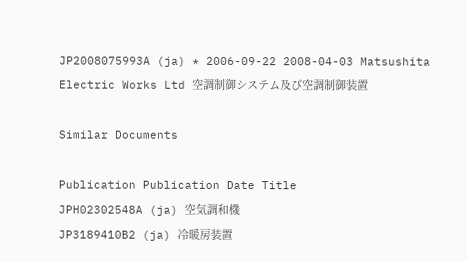JP2008075993A (ja) * 2006-09-22 2008-04-03 Matsushita Electric Works Ltd 空調制御システム及び空調制御装置

Similar Documents

Publication Publication Date Title
JPH02302548A (ja) 空気調和機
JP3189410B2 (ja) 冷暖房装置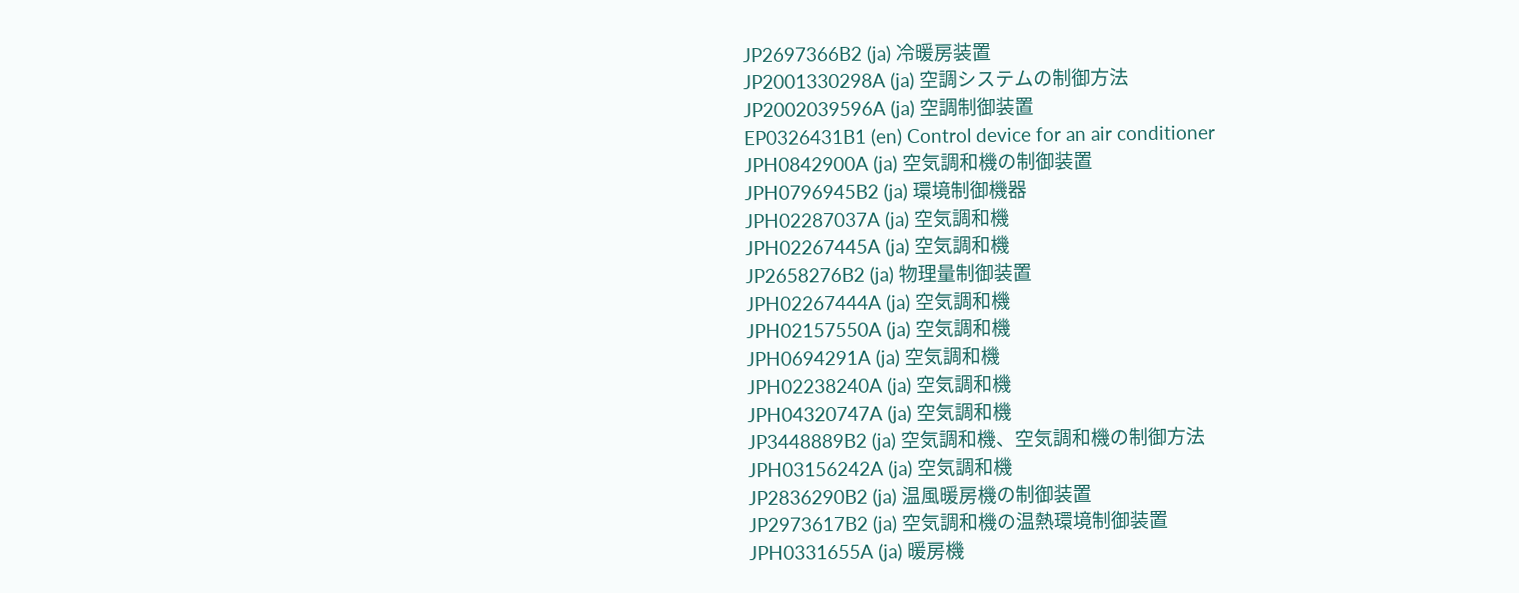JP2697366B2 (ja) 冷暖房装置
JP2001330298A (ja) 空調システムの制御方法
JP2002039596A (ja) 空調制御装置
EP0326431B1 (en) Control device for an air conditioner
JPH0842900A (ja) 空気調和機の制御装置
JPH0796945B2 (ja) 環境制御機器
JPH02287037A (ja) 空気調和機
JPH02267445A (ja) 空気調和機
JP2658276B2 (ja) 物理量制御装置
JPH02267444A (ja) 空気調和機
JPH02157550A (ja) 空気調和機
JPH0694291A (ja) 空気調和機
JPH02238240A (ja) 空気調和機
JPH04320747A (ja) 空気調和機
JP3448889B2 (ja) 空気調和機、空気調和機の制御方法
JPH03156242A (ja) 空気調和機
JP2836290B2 (ja) 温風暖房機の制御装置
JP2973617B2 (ja) 空気調和機の温熱環境制御装置
JPH0331655A (ja) 暖房機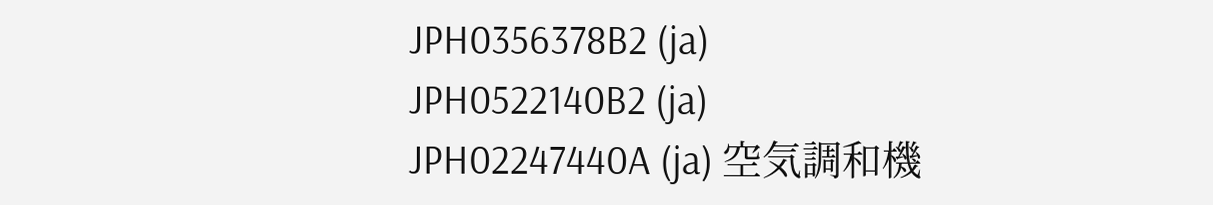JPH0356378B2 (ja)
JPH0522140B2 (ja)
JPH02247440A (ja) 空気調和機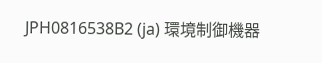JPH0816538B2 (ja) 環境制御機器